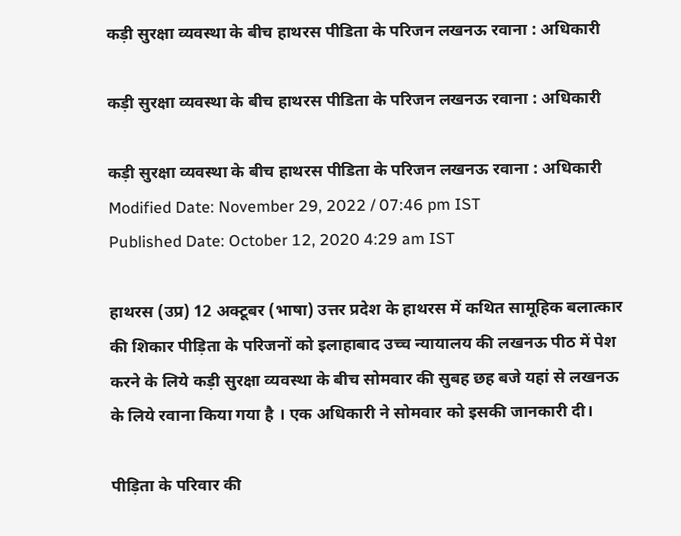कड़ी सुरक्षा व्यवस्था के बीच हाथरस पीडिता के परिजन लखनऊ रवाना : अधिकारी

कड़ी सुरक्षा व्यवस्था के बीच हाथरस पीडिता के परिजन लखनऊ रवाना : अधिकारी

कड़ी सुरक्षा व्यवस्था के बीच हाथरस पीडिता के परिजन लखनऊ रवाना : अधिकारी
Modified Date: November 29, 2022 / 07:46 pm IST
Published Date: October 12, 2020 4:29 am IST

हाथरस (उप्र) 12 अक्टूबर (भाषा) उत्तर प्रदेश के हाथरस में कथित सामूहिक बलात्कार की शिकार पीड़िता के परिजनों को इलाहाबाद उच्च न्यायालय की लखनऊ पीठ में पेश करने के लिये कड़ी सुरक्षा व्यवस्था के बीच सोमवार की सुबह छह बजे यहां से लखनऊ के लिये रवाना किया गया है । एक अधिकारी ने सोमवार को इसकी जानकारी दी।

पीड़िता के परिवार की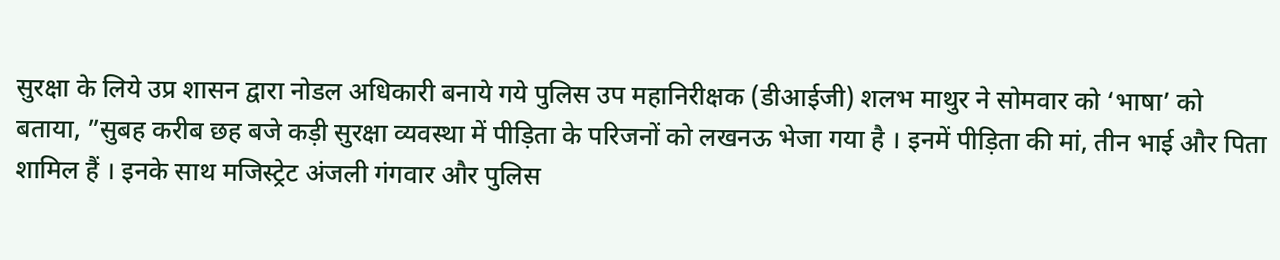सुरक्षा के लिये उप्र शासन द्वारा नोडल अधिकारी बनाये गये पुलिस उप महानिरीक्षक (डीआईजी) शलभ माथुर ने सोमवार को ‘भाषा’ को बताया, ”सुबह करीब छह बजे कड़ी सुरक्षा व्यवस्था में पीड़िता के परिजनों को लखनऊ भेजा गया है । इनमें पीड़िता की मां, तीन भाई और पिता शामिल हैं । इनके साथ मजिस्ट्रेट अंजली गंगवार और पुलिस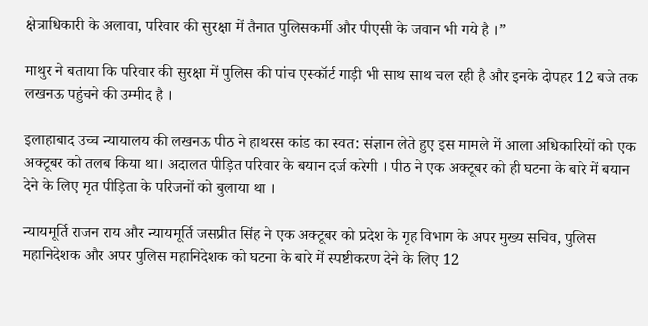क्षेत्राधिकारी के अलावा, परिवार की सुरक्षा में तैनात पुलिसकर्मी और पीएसी के जवान भी गये है ।”

माथुर ने बताया कि परिवार की सुरक्षा में पुलिस की पांच एस्कॉर्ट गाड़ी भी साथ साथ चल रही है और इनके दोपहर 12 बजे तक लखनऊ पहुंचने की उम्मीद है ।

इलाहाबाद उच्च न्यायालय की लखनऊ पीठ ने हाथरस कांड का स्वत: संज्ञान लेते हुए इस मामले में आला अधिकारियों को एक अक्टूबर को तलब किया था। अदालत पीड़ित परिवार के बयान दर्ज करेगी । पीठ ने एक अक्टूबर को ही घटना के बारे में बयान देने के लिए मृत पीड़िता के परिजनों को बुलाया था ।

न्यायमूर्ति राजन राय और न्यायमूर्ति जसप्रीत सिंह ने एक अक्टूबर को प्रदेश के गृह विभाग के अपर मुख्य सचिव, पुलिस महानिदेशक और अपर पुलिस महानिदेशक को घटना के बारे में स्पष्टीकरण देने के लिए 12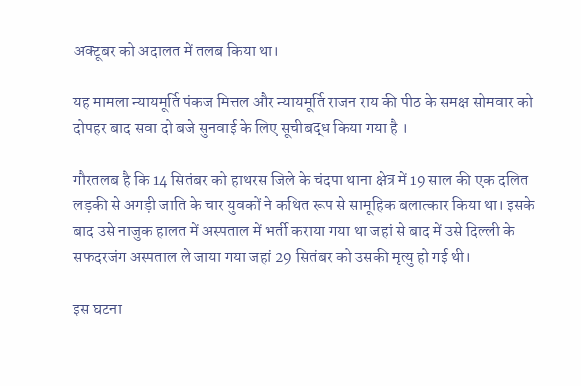अक्टूबर को अदालत में तलब किया था।

यह मामला न्यायमूर्ति पंकज मित्तल और न्यायमूर्ति राजन राय की पीठ के समक्ष सोमवार को दोपहर बाद सवा दो बजे सुनवाई के लिए सूचीबद्ध किया गया है ।

गौरतलब है कि 14 सितंबर को हाथरस जिले के चंदपा थाना क्षेत्र में 19 साल की एक दलित लड़की से अगड़ी जाति के चार युवकों ने कथित रूप से सामूहिक बलात्कार किया था। इसके बाद उसे नाजुक हालत में अस्पताल में भर्ती कराया गया था जहां से बाद में उसे दिल्ली के सफदरजंग अस्पताल ले जाया गया जहां 29 सितंबर को उसकी मृत्यु हो गई थी।

इस घटना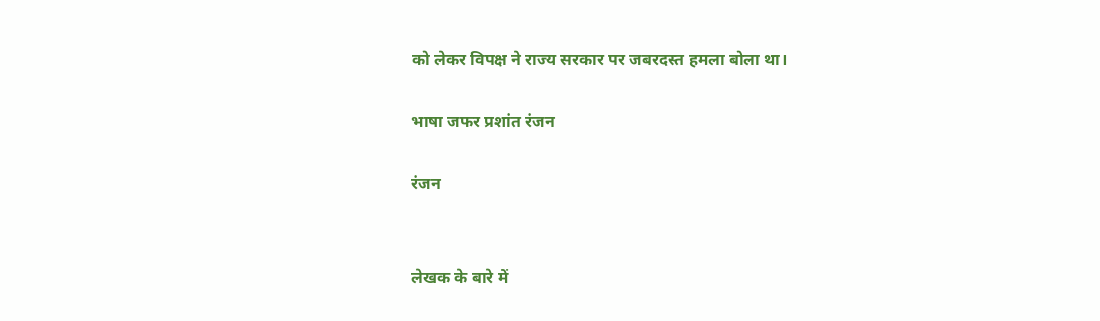को लेकर विपक्ष ने राज्य सरकार पर जबरदस्त हमला बोला था।

भाषा जफर प्रशांत रंजन

रंजन


लेखक के बारे में